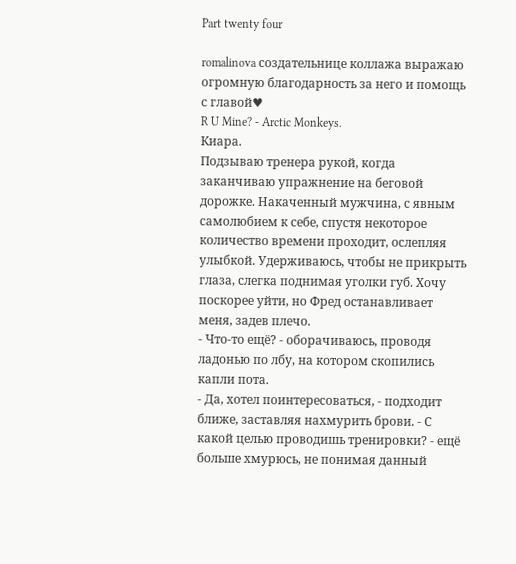Part twenty four

romalinova создательнице коллажа выражаю огромную благодарность за него и помощь с главой♥
R U Mine? - Arctic Monkeys.
Киара.
Подзываю тренера рукой, когда заканчиваю упражнение на беговой дорожке. Накаченный мужчина, с явным самолюбием к себе, спустя некоторое количество времени проходит, ослепляя улыбкой. Удерживаюсь, чтобы не прикрыть глаза, слегка поднимая уголки губ. Хочу поскорее уйти, но Фред останавливает меня, задев плечо.
- Что-то ещё? - оборачиваюсь, проводя ладонью по лбу, на котором скопились капли пота.
- Да, хотел поинтересоваться, - подходит ближе, заставляя нахмурить брови. - С какой целью проводишь тренировки? - ещё больше хмурюсь, не понимая данный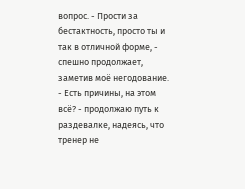вопрос. - Прости за бестактность, просто ты и так в отличной форме, - спешно продолжает, заметив моё негодование.
- Есть причины, на этом всё? - продолжаю путь к раздевалке, надеясь, что тренер не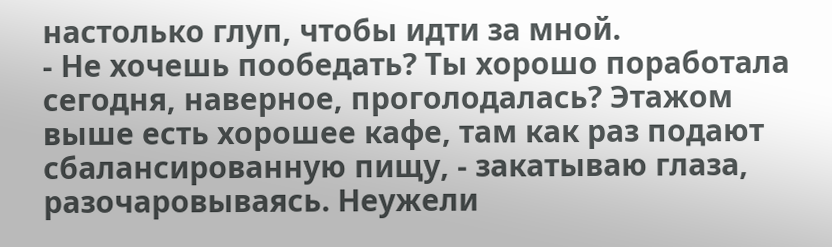настолько глуп, чтобы идти за мной.
- Не хочешь пообедать? Ты хорошо поработала сегодня, наверное, проголодалась? Этажом выше есть хорошее кафе, там как раз подают сбалансированную пищу, - закатываю глаза, разочаровываясь. Неужели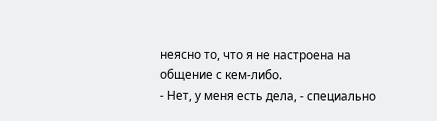неясно то, что я не настроена на общение с кем-либо.
- Нет, у меня есть дела, - специально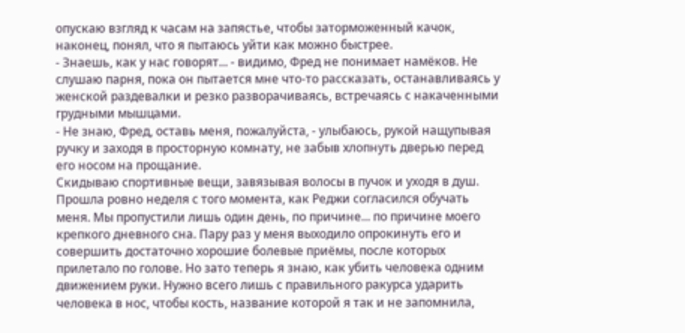опускаю взгляд к часам на запястье, чтобы заторможенный качок, наконец, понял, что я пытаюсь уйти как можно быстрее.
- Знаешь, как у нас говорят... - видимо, Фред не понимает намёков. Не слушаю парня, пока он пытается мне что-то рассказать, останавливаясь у женской раздевалки и резко разворачиваясь, встречаясь с накаченными грудными мышцами.
- Не знаю, Фред, оставь меня, пожалуйста, - улыбаюсь, рукой нащупывая ручку и заходя в просторную комнату, не забыв хлопнуть дверью перед его носом на прощание.
Скидываю спортивные вещи, завязывая волосы в пучок и уходя в душ. Прошла ровно неделя с того момента, как Реджи согласился обучать меня. Мы пропустили лишь один день, по причине... по причине моего крепкого дневного сна. Пару раз у меня выходило опрокинуть его и совершить достаточно хорошие болевые приёмы, после которых прилетало по голове. Но зато теперь я знаю, как убить человека одним движением руки. Нужно всего лишь с правильного ракурса ударить человека в нос, чтобы кость, название которой я так и не запомнила,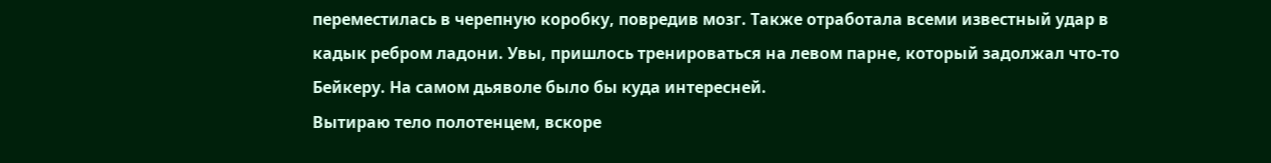переместилась в черепную коробку, повредив мозг. Также отработала всеми известный удар в кадык ребром ладони. Увы, пришлось тренироваться на левом парне, который задолжал что-то Бейкеру. На самом дьяволе было бы куда интересней.
Вытираю тело полотенцем, вскоре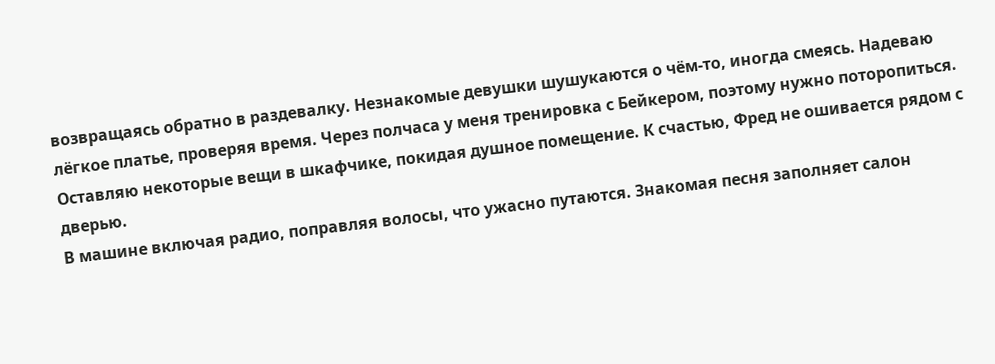возвращаясь обратно в раздевалку. Незнакомые девушки шушукаются о чём-то, иногда смеясь. Надеваю лёгкое платье, проверяя время. Через полчаса у меня тренировка с Бейкером, поэтому нужно поторопиться. Оставляю некоторые вещи в шкафчике, покидая душное помещение. К счастью, Фред не ошивается рядом с дверью.
В машине включая радио, поправляя волосы, что ужасно путаются. Знакомая песня заполняет салон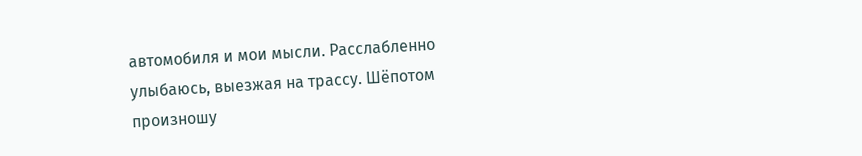автомобиля и мои мысли. Расслабленно улыбаюсь, выезжая на трассу. Шёпотом произношу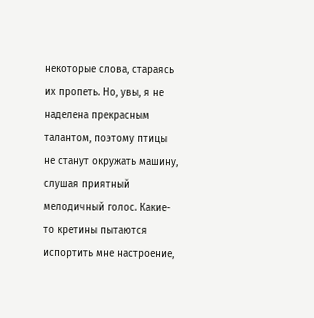некоторые слова, стараясь их пропеть. Но, увы, я не наделена прекрасным талантом, поэтому птицы не станут окружать машину, слушая приятный мелодичный голос. Какие-то кретины пытаются испортить мне настроение,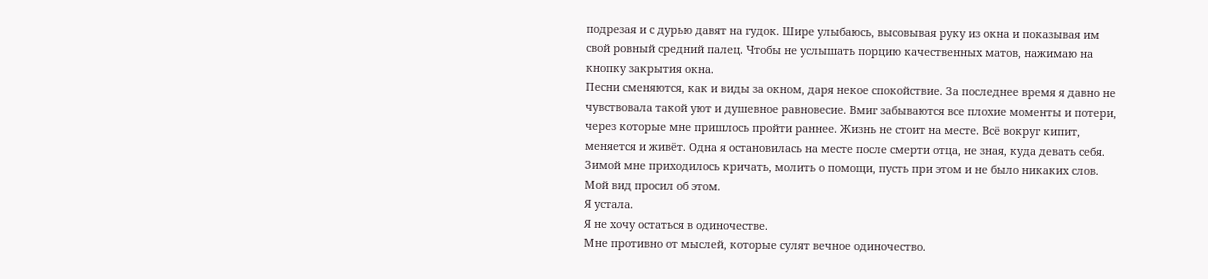подрезая и с дурью давят на гудок. Шире улыбаюсь, высовывая руку из окна и показывая им свой ровный средний палец. Чтобы не услышать порцию качественных матов, нажимаю на кнопку закрытия окна.
Песни сменяются, как и виды за окном, даря некое спокойствие. За последнее время я давно не чувствовала такой уют и душевное равновесие. Вмиг забываются все плохие моменты и потери, через которые мне пришлось пройти раннее. Жизнь не стоит на месте. Всё вокруг кипит, меняется и живёт. Одна я остановилась на месте после смерти отца, не зная, куда девать себя. Зимой мне приходилось кричать, молить о помощи, пусть при этом и не было никаких слов. Мой вид просил об этом.
Я устала.
Я не хочу остаться в одиночестве.
Мне противно от мыслей, которые сулят вечное одиночество.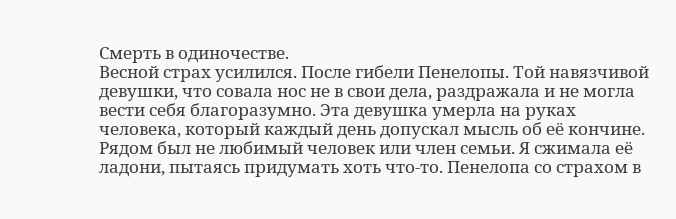Смерть в одиночестве.
Весной страх усилился. После гибели Пенелопы. Той навязчивой девушки, что совала нос не в свои дела, раздражала и не могла вести себя благоразумно. Эта девушка умерла на руках человека, который каждый день допускал мысль об её кончине. Рядом был не любимый человек или член семьи. Я сжимала её ладони, пытаясь придумать хоть что-то. Пенелопа со страхом в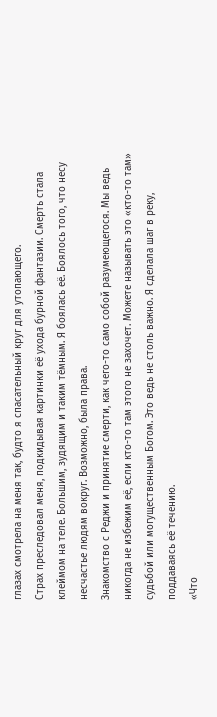глазах смотрела на меня так, будто я спасательный круг для утопающего.
Страх преследовал меня, подкидывая картинки её ухода бурной фантазии. Смерть стала клеймом на теле. Большим, зудящим и таким тёмным. Я боялась её. Боялось того, что несу несчастье людям вокруг. Возможно, была права.
Знакомство с Реджи и принятие смерти, как чего-то само собой разумеющегося. Мы ведь никогда не избежим её, если кто-то там этого не захочет. Можете называть это «кто-то там» судьбой или могущественным Богом. Это ведь не столь важно. Я сделала шаг в реку, поддаваясь её течению.
«Что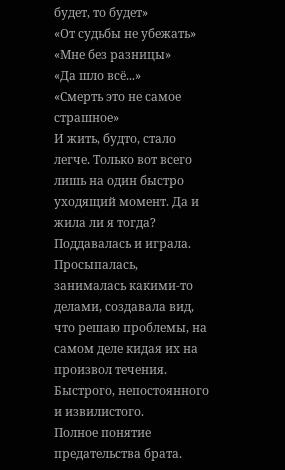будет, то будет»
«От судьбы не убежать»
«Мне без разницы»
«Да шло всё...»
«Смерть это не самое страшное»
И жить, будто, стало легче. Только вот всего лишь на один быстро уходящий момент. Да и жила ли я тогда? Поддавалась и играла. Просыпалась, занималась какими-то делами, создавала вид, что решаю проблемы, на самом деле кидая их на произвол течения. Быстрого, непостоянного и извилистого.
Полное понятие предательства брата.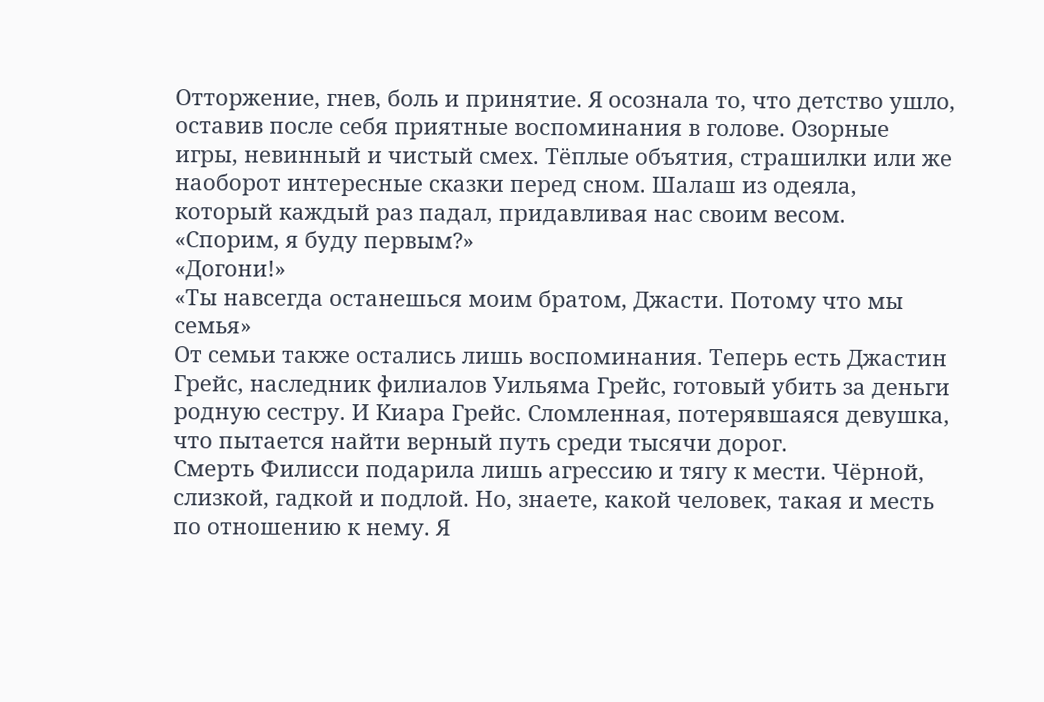Отторжение, гнев, боль и принятие. Я осознала то, что детство ушло, оставив после себя приятные воспоминания в голове. Озорные игры, невинный и чистый смех. Тёплые объятия, страшилки или же наоборот интересные сказки перед сном. Шалаш из одеяла, который каждый раз падал, придавливая нас своим весом.
«Спорим, я буду первым?»
«Догони!»
«Ты навсегда останешься моим братом, Джасти. Потому что мы семья»
От семьи также остались лишь воспоминания. Теперь есть Джастин Грейс, наследник филиалов Уильяма Грейс, готовый убить за деньги родную сестру. И Киара Грейс. Сломленная, потерявшаяся девушка, что пытается найти верный путь среди тысячи дорог.
Смерть Филисси подарила лишь агрессию и тягу к мести. Чёрной, слизкой, гадкой и подлой. Но, знаете, какой человек, такая и месть по отношению к нему. Я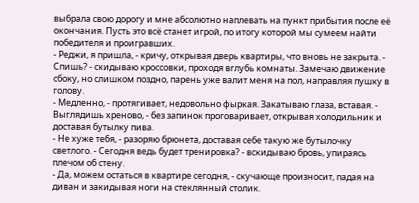выбрала свою дорогу и мне абсолютно наплевать на пункт прибытия после её окончания. Пусть это всё станет игрой, по итогу которой мы сумеем найти победителя и проигравших.
- Реджи, я пришла, - кричу, открывая дверь квартиры, что вновь не закрыта. - Спишь? - скидываю кроссовки, проходя вглубь комнаты. Замечаю движение сбоку, но слишком поздно, парень уже валит меня на пол, направляя пушку в голову.
- Медленно, - протягивает, недовольно фыркая. Закатываю глаза, вставая. - Выглядишь хреново, - без запинок проговаривает, открывая холодильник и доставая бутылку пива.
- Не хуже тебя, - разоряю брюнета, доставая себе такую же бутылочку светлого. - Сегодня ведь будет тренировка? - вскидываю бровь, упираясь плечом об стену.
- Да, можем остаться в квартире сегодня, - скучающе произносит, падая на диван и закидывая ноги на стеклянный столик.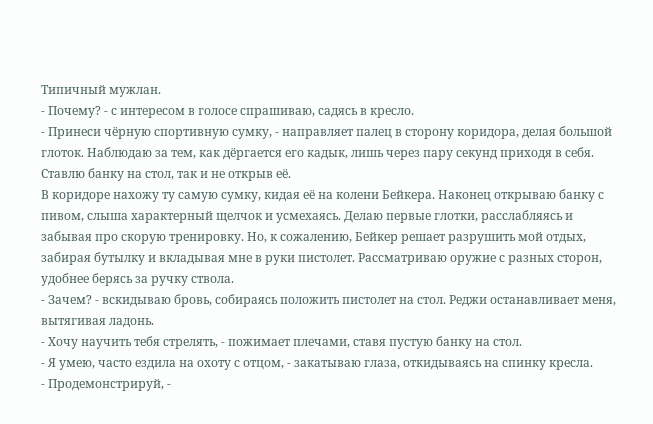Типичный мужлан.
- Почему? - с интересом в голосе спрашиваю, садясь в кресло.
- Принеси чёрную спортивную сумку, - направляет палец в сторону коридора, делая большой глоток. Наблюдаю за тем, как дёргается его кадык, лишь через пару секунд приходя в себя. Ставлю банку на стол, так и не открыв её.
В коридоре нахожу ту самую сумку, кидая её на колени Бейкера. Наконец открываю банку с пивом, слыша характерный щелчок и усмехаясь. Делаю первые глотки, расслабляясь и забывая про скорую тренировку. Но, к сожалению, Бейкер решает разрушить мой отдых, забирая бутылку и вкладывая мне в руки пистолет. Рассматриваю оружие с разных сторон, удобнее берясь за ручку ствола.
- Зачем? - вскидываю бровь, собираясь положить пистолет на стол. Реджи останавливает меня, вытягивая ладонь.
- Хочу научить тебя стрелять, - пожимает плечами, ставя пустую банку на стол.
- Я умею, часто ездила на охоту с отцом, - закатываю глаза, откидываясь на спинку кресла.
- Продемонстрируй, -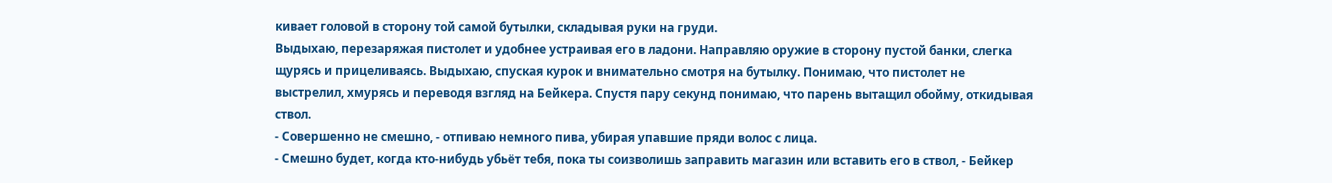кивает головой в сторону той самой бутылки, складывая руки на груди.
Выдыхаю, перезаряжая пистолет и удобнее устраивая его в ладони. Направляю оружие в сторону пустой банки, слегка щурясь и прицеливаясь. Выдыхаю, спуская курок и внимательно смотря на бутылку. Понимаю, что пистолет не выстрелил, хмурясь и переводя взгляд на Бейкера. Спустя пару секунд понимаю, что парень вытащил обойму, откидывая ствол.
- Совершенно не смешно, - отпиваю немного пива, убирая упавшие пряди волос с лица.
- Смешно будет, когда кто-нибудь убьёт тебя, пока ты соизволишь заправить магазин или вставить его в ствол, - Бейкер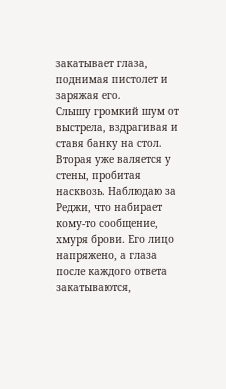закатывает глаза, поднимая пистолет и заряжая его.
Слышу громкий шум от выстрела, вздрагивая и ставя банку на стол. Вторая уже валяется у стены, пробитая насквозь. Наблюдаю за Реджи, что набирает кому-то сообщение, хмуря брови. Его лицо напряжено, а глаза после каждого ответа закатываются,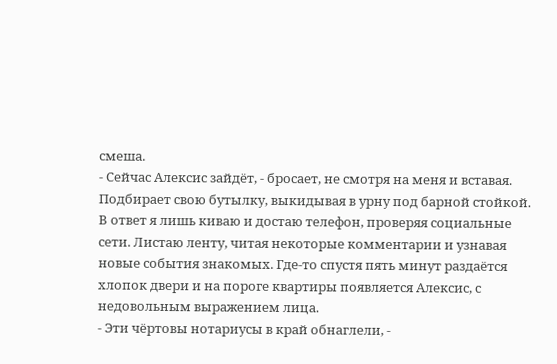смеша.
- Сейчас Алексис зайдёт, - бросает, не смотря на меня и вставая. Подбирает свою бутылку, выкидывая в урну под барной стойкой.
В ответ я лишь киваю и достаю телефон, проверяя социальные сети. Листаю ленту, читая некоторые комментарии и узнавая новые события знакомых. Где-то спустя пять минут раздаётся хлопок двери и на пороге квартиры появляется Алексис, с недовольным выражением лица.
- Эти чёртовы нотариусы в край обнаглели, -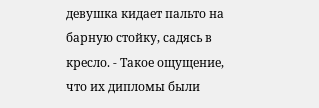девушка кидает пальто на барную стойку, садясь в кресло. - Такое ощущение, что их дипломы были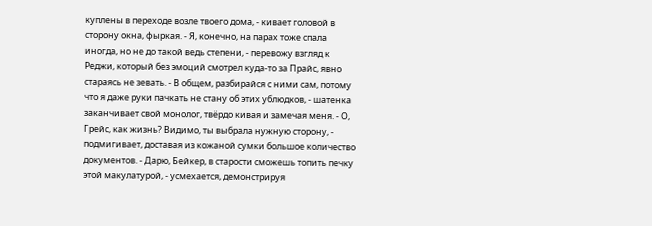куплены в переходе возле твоего дома, - кивает головой в сторону окна, фыркая. - Я, конечно, на парах тоже спала иногда, но не до такой ведь степени, - перевожу взгляд к Реджи, который без эмоций смотрел куда-то за Прайс, явно стараясь не зевать. - В общем, разбирайся с ними сам, потому что я даже руки пачкать не стану об этих ублюдков, - шатенка заканчивает свой монолог, твёрдо кивая и замечая меня. - О, Грейс, как жизнь? Видимо, ты выбрала нужную сторону, - подмигивает, доставая из кожаной сумки большое количество документов. - Дарю, Бейкер, в старости сможешь топить печку этой макулатурой, - усмехается, демонстрируя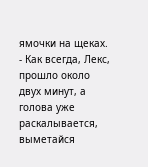ямочки на щеках.
- Как всегда, Лекс, прошло около двух минут, а голова уже раскалывается, выметайся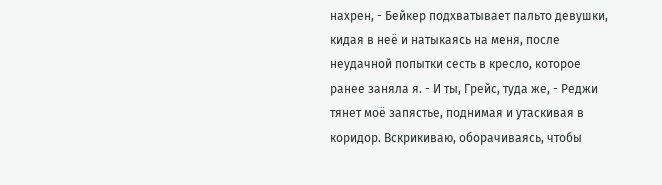нахрен, - Бейкер подхватывает пальто девушки, кидая в неё и натыкаясь на меня, после неудачной попытки сесть в кресло, которое ранее заняла я. - И ты, Грейс, туда же, - Реджи тянет моё запястье, поднимая и утаскивая в коридор. Вскрикиваю, оборачиваясь, чтобы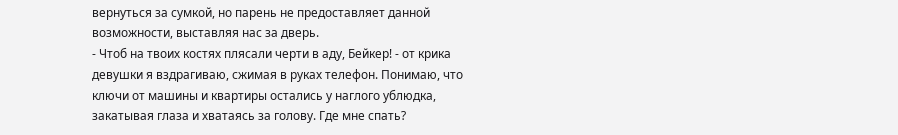вернуться за сумкой, но парень не предоставляет данной возможности, выставляя нас за дверь.
- Чтоб на твоих костях плясали черти в аду, Бейкер! - от крика девушки я вздрагиваю, сжимая в руках телефон. Понимаю, что ключи от машины и квартиры остались у наглого ублюдка, закатывая глаза и хватаясь за голову. Где мне спать?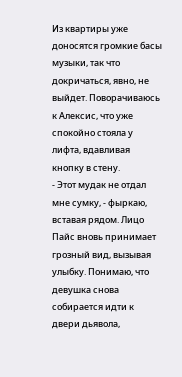Из квартиры уже доносятся громкие басы музыки, так что докричаться, явно, не выйдет. Поворачиваюсь к Алексис, что уже спокойно стояла у лифта, вдавливая кнопку в стену.
- Этот мудак не отдал мне сумку, - фыркаю, вставая рядом. Лицо Пайс вновь принимает грозный вид, вызывая улыбку. Понимаю, что девушка снова собирается идти к двери дьявола,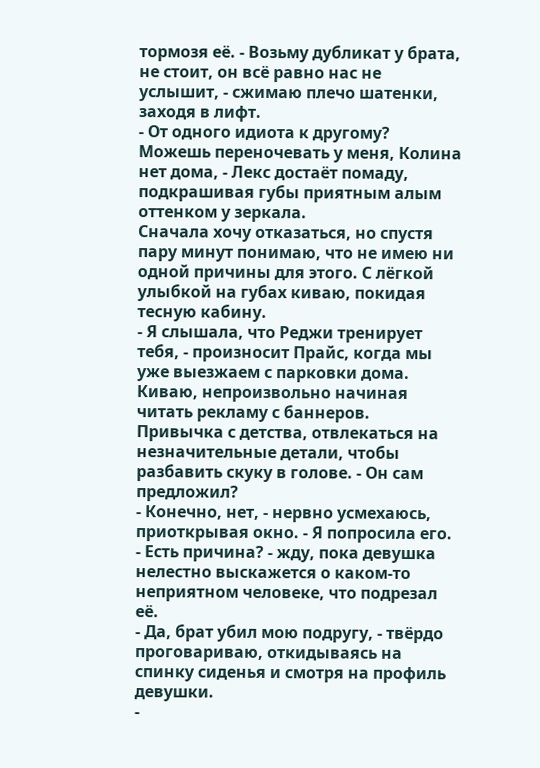тормозя её. - Возьму дубликат у брата, не стоит, он всё равно нас не услышит, - сжимаю плечо шатенки, заходя в лифт.
- От одного идиота к другому? Можешь переночевать у меня, Колина нет дома, - Лекс достаёт помаду, подкрашивая губы приятным алым оттенком у зеркала.
Сначала хочу отказаться, но спустя пару минут понимаю, что не имею ни одной причины для этого. С лёгкой улыбкой на губах киваю, покидая тесную кабину.
- Я слышала, что Реджи тренирует тебя, - произносит Прайс, когда мы уже выезжаем с парковки дома. Киваю, непроизвольно начиная читать рекламу с баннеров. Привычка с детства, отвлекаться на незначительные детали, чтобы разбавить скуку в голове. - Он сам предложил?
- Конечно, нет, - нервно усмехаюсь, приоткрывая окно. - Я попросила его.
- Есть причина? - жду, пока девушка нелестно выскажется о каком-то неприятном человеке, что подрезал её.
- Да, брат убил мою подругу, - твёрдо проговариваю, откидываясь на спинку сиденья и смотря на профиль девушки.
-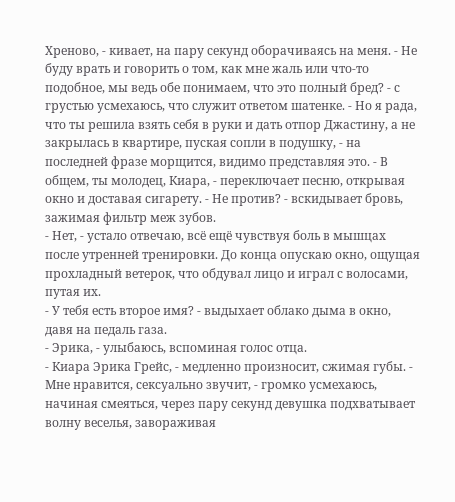Хреново, - кивает, на пару секунд оборачиваясь на меня. - Не буду врать и говорить о том, как мне жаль или что-то подобное, мы ведь обе понимаем, что это полный бред? - с грустью усмехаюсь, что служит ответом шатенке. - Но я рада, что ты решила взять себя в руки и дать отпор Джастину, а не закрылась в квартире, пуская сопли в подушку, - на последней фразе морщится, видимо представляя это. - В общем, ты молодец, Киара, - переключает песню, открывая окно и доставая сигарету. - Не против? - вскидывает бровь, зажимая фильтр меж зубов.
- Нет, - устало отвечаю, всё ещё чувствуя боль в мышцах после утренней тренировки. До конца опускаю окно, ощущая прохладный ветерок, что обдувал лицо и играл с волосами, путая их.
- У тебя есть второе имя? - выдыхает облако дыма в окно, давя на педаль газа.
- Эрика, - улыбаюсь, вспоминая голос отца.
- Киара Эрика Грейс, - медленно произносит, сжимая губы. - Мне нравится, сексуально звучит, - громко усмехаюсь, начиная смеяться, через пару секунд девушка подхватывает волну веселья, завораживая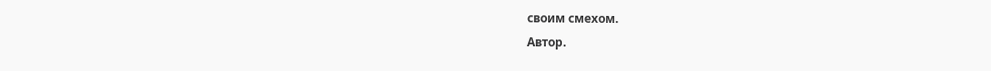своим смехом.
Автор.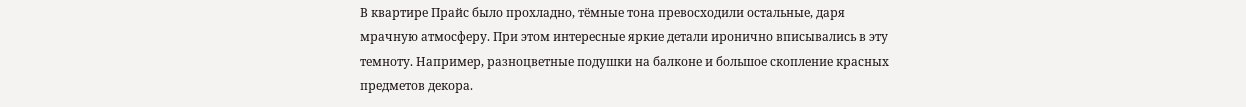В квартире Прайс было прохладно, тёмные тона превосходили остальные, даря мрачную атмосферу. При этом интересные яркие детали иронично вписывались в эту темноту. Например, разноцветные подушки на балконе и большое скопление красных предметов декора.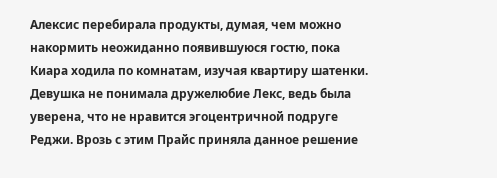Алексис перебирала продукты, думая, чем можно накормить неожиданно появившуюся гостю, пока Киара ходила по комнатам, изучая квартиру шатенки. Девушка не понимала дружелюбие Лекс, ведь была уверена, что не нравится эгоцентричной подруге Реджи. Врозь с этим Прайс приняла данное решение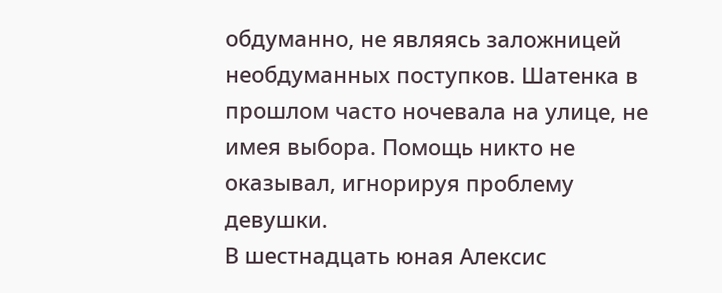обдуманно, не являясь заложницей необдуманных поступков. Шатенка в прошлом часто ночевала на улице, не имея выбора. Помощь никто не оказывал, игнорируя проблему девушки.
В шестнадцать юная Алексис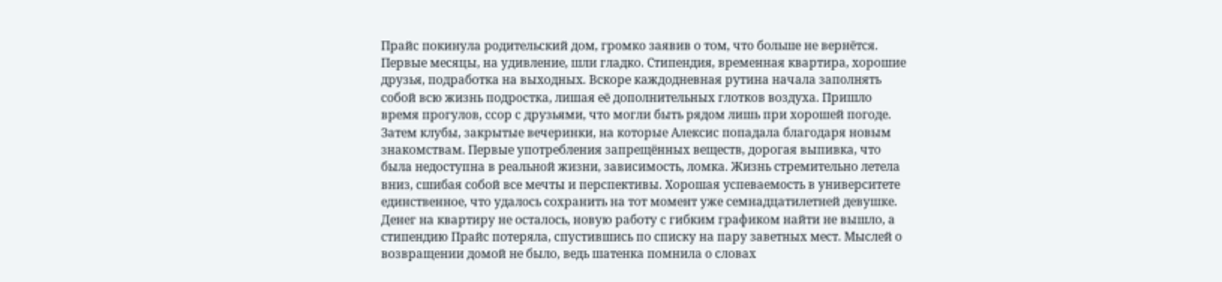Прайс покинула родительский дом, громко заявив о том, что больше не вернётся. Первые месяцы, на удивление, шли гладко. Стипендия, временная квартира, хорошие друзья, подработка на выходных. Вскоре каждодневная рутина начала заполнять собой всю жизнь подростка, лишая её дополнительных глотков воздуха. Пришло время прогулов, ссор с друзьями, что могли быть рядом лишь при хорошей погоде. Затем клубы, закрытые вечеринки, на которые Алексис попадала благодаря новым знакомствам. Первые употребления запрещённых веществ, дорогая выпивка, что была недоступна в реальной жизни, зависимость, ломка. Жизнь стремительно летела вниз, сшибая собой все мечты и перспективы. Хорошая успеваемость в университете единственное, что удалось сохранить на тот момент уже семнадцатилетней девушке. Денег на квартиру не осталось, новую работу с гибким графиком найти не вышло, а стипендию Прайс потеряла, спустившись по списку на пару заветных мест. Мыслей о возвращении домой не было, ведь шатенка помнила о словах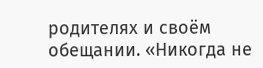родителях и своём обещании. «Никогда не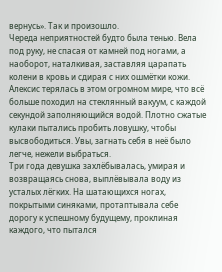вернусь». Так и произошло.
Череда неприятностей будто была тенью. Вела под руку, не спасая от камней под ногами, а наоборот, наталкивая, заставляя царапать колени в кровь и сдирая с них ошмётки кожи. Алексис терялась в этом огромном мире, что всё больше походил на стеклянный вакуум, с каждой секундой заполняющийся водой. Плотно сжатые кулаки пытались пробить ловушку, чтобы высвободиться. Увы, загнать себя в неё было легче, нежели выбраться.
Три года девушка захлёбывалась, умирая и возвращаясь снова, выплёвывала воду из усталых лёгких. На шатающихся ногах, покрытыми синяками, протаптывала себе дорогу к успешному будущему, проклиная каждого, что пытался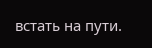встать на пути.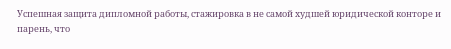Успешная защита дипломной работы, стажировка в не самой худшей юридической конторе и парень, что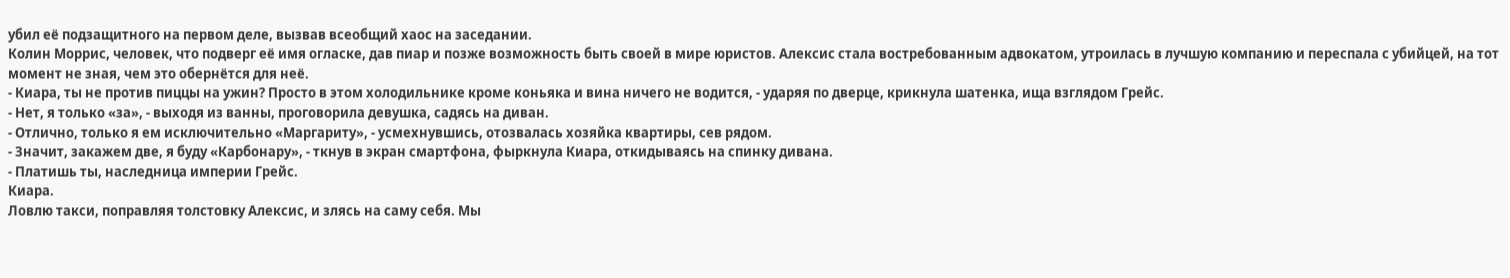убил её подзащитного на первом деле, вызвав всеобщий хаос на заседании.
Колин Моррис, человек, что подверг её имя огласке, дав пиар и позже возможность быть своей в мире юристов. Алексис стала востребованным адвокатом, утроилась в лучшую компанию и переспала с убийцей, на тот момент не зная, чем это обернётся для неё.
- Киара, ты не против пиццы на ужин? Просто в этом холодильнике кроме коньяка и вина ничего не водится, - ударяя по дверце, крикнула шатенка, ища взглядом Грейс.
- Нет, я только «за», - выходя из ванны, проговорила девушка, садясь на диван.
- Отлично, только я ем исключительно «Маргариту», - усмехнувшись, отозвалась хозяйка квартиры, сев рядом.
- Значит, закажем две, я буду «Карбонару», - ткнув в экран смартфона, фыркнула Киара, откидываясь на спинку дивана.
- Платишь ты, наследница империи Грейс.
Киара.
Ловлю такси, поправляя толстовку Алексис, и злясь на саму себя. Мы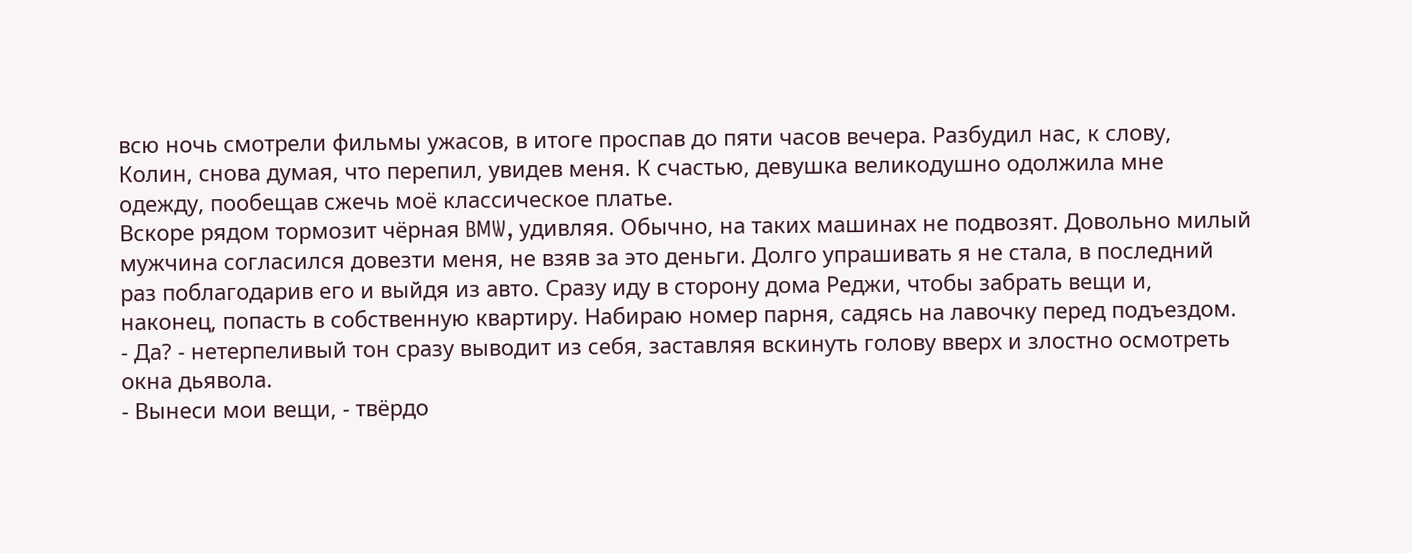всю ночь смотрели фильмы ужасов, в итоге проспав до пяти часов вечера. Разбудил нас, к слову, Колин, снова думая, что перепил, увидев меня. К счастью, девушка великодушно одолжила мне одежду, пообещав сжечь моё классическое платье.
Вскоре рядом тормозит чёрная BMW, удивляя. Обычно, на таких машинах не подвозят. Довольно милый мужчина согласился довезти меня, не взяв за это деньги. Долго упрашивать я не стала, в последний раз поблагодарив его и выйдя из авто. Сразу иду в сторону дома Реджи, чтобы забрать вещи и, наконец, попасть в собственную квартиру. Набираю номер парня, садясь на лавочку перед подъездом.
- Да? - нетерпеливый тон сразу выводит из себя, заставляя вскинуть голову вверх и злостно осмотреть окна дьявола.
- Вынеси мои вещи, - твёрдо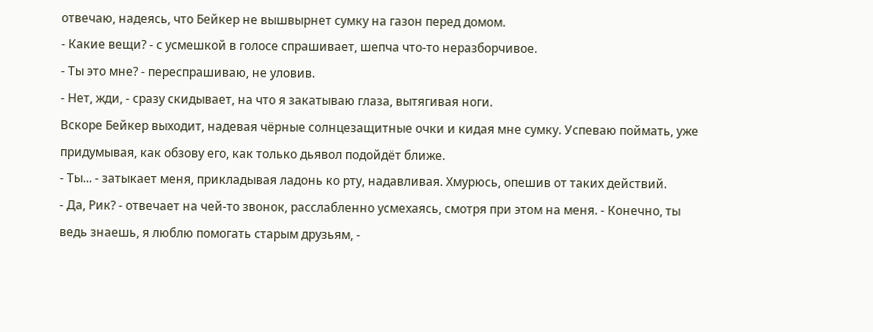отвечаю, надеясь, что Бейкер не вышвырнет сумку на газон перед домом.
- Какие вещи? - с усмешкой в голосе спрашивает, шепча что-то неразборчивое.
- Ты это мне? - переспрашиваю, не уловив.
- Нет, жди, - сразу скидывает, на что я закатываю глаза, вытягивая ноги.
Вскоре Бейкер выходит, надевая чёрные солнцезащитные очки и кидая мне сумку. Успеваю поймать, уже придумывая, как обзову его, как только дьявол подойдёт ближе.
- Ты... - затыкает меня, прикладывая ладонь ко рту, надавливая. Хмурюсь, опешив от таких действий.
- Да, Рик? - отвечает на чей-то звонок, расслабленно усмехаясь, смотря при этом на меня. - Конечно, ты ведь знаешь, я люблю помогать старым друзьям, -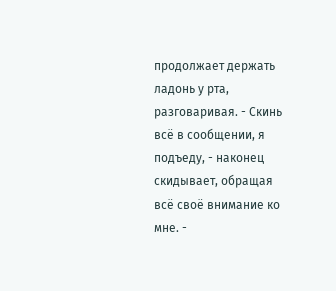продолжает держать ладонь у рта, разговаривая. - Скинь всё в сообщении, я подъеду, - наконец скидывает, обращая всё своё внимание ко мне. -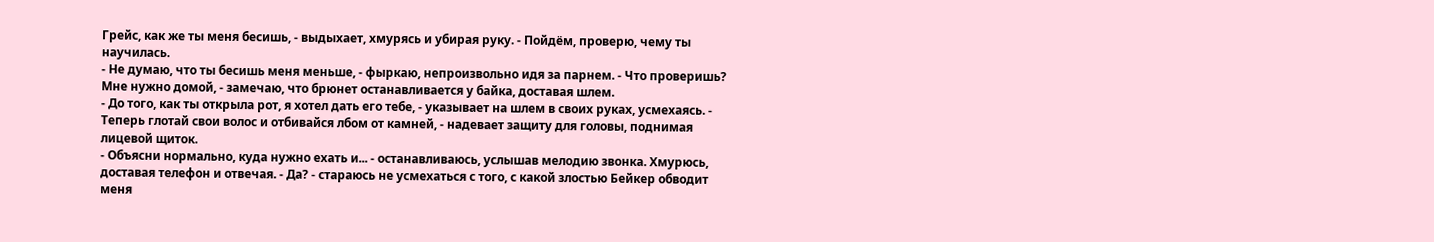Грейс, как же ты меня бесишь, - выдыхает, хмурясь и убирая руку. - Пойдём, проверю, чему ты научилась.
- Не думаю, что ты бесишь меня меньше, - фыркаю, непроизвольно идя за парнем. - Что проверишь? Мне нужно домой, - замечаю, что брюнет останавливается у байка, доставая шлем.
- До того, как ты открыла рот, я хотел дать его тебе, - указывает на шлем в своих руках, усмехаясь. - Теперь глотай свои волос и отбивайся лбом от камней, - надевает защиту для головы, поднимая лицевой щиток.
- Объясни нормально, куда нужно ехать и... - останавливаюсь, услышав мелодию звонка. Хмурюсь, доставая телефон и отвечая. - Да? - стараюсь не усмехаться с того, с какой злостью Бейкер обводит меня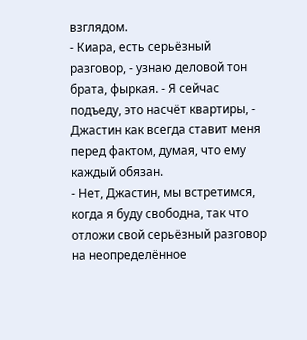взглядом.
- Киара, есть серьёзный разговор, - узнаю деловой тон брата, фыркая. - Я сейчас подъеду, это насчёт квартиры, - Джастин как всегда ставит меня перед фактом, думая, что ему каждый обязан.
- Нет, Джастин, мы встретимся, когда я буду свободна, так что отложи свой серьёзный разговор на неопределённое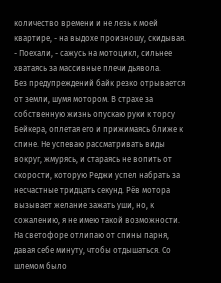количество времени и не лезь к моей квартире, - на выдохе произношу, скидывая. - Поехали, - сажусь на мотоцикл, сильнее хватаясь за массивные плечи дьявола.
Без предупреждений байк резко отрывается от земли, шумя мотором. В страхе за собственную жизнь опускаю руки к торсу Бейкера, оплетая его и прижимаясь ближе к спине. Не успеваю рассматривать виды вокруг, жмурясь, и стараясь не вопить от скорости, которую Реджи успел набрать за несчастные тридцать секунд. Рёв мотора вызывает желание зажать уши, но, к сожалению, я не имею такой возможности.
На светофоре отлипаю от спины парня, давая себе минуту, чтобы отдышаться. Со шлемом было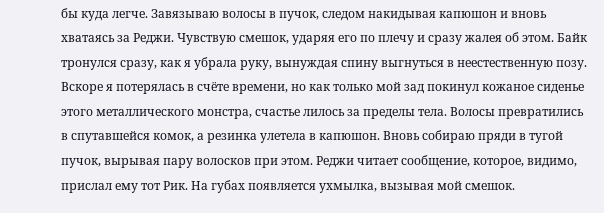бы куда легче. Завязываю волосы в пучок, следом накидывая капюшон и вновь хватаясь за Реджи. Чувствую смешок, ударяя его по плечу и сразу жалея об этом. Байк тронулся сразу, как я убрала руку, вынуждая спину выгнуться в неестественную позу.
Вскоре я потерялась в счёте времени, но как только мой зад покинул кожаное сиденье этого металлического монстра, счастье лилось за пределы тела. Волосы превратились в спутавшейся комок, а резинка улетела в капюшон. Вновь собираю пряди в тугой пучок, вырывая пару волосков при этом. Реджи читает сообщение, которое, видимо, прислал ему тот Рик. На губах появляется ухмылка, вызывая мой смешок.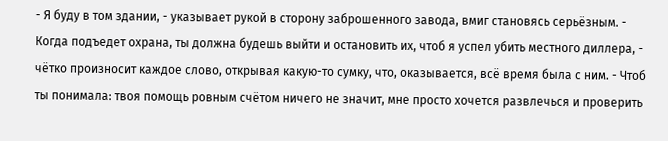- Я буду в том здании, - указывает рукой в сторону заброшенного завода, вмиг становясь серьёзным. - Когда подъедет охрана, ты должна будешь выйти и остановить их, чтоб я успел убить местного диллера, - чётко произносит каждое слово, открывая какую-то сумку, что, оказывается, всё время была с ним. - Чтоб ты понимала: твоя помощь ровным счётом ничего не значит, мне просто хочется развлечься и проверить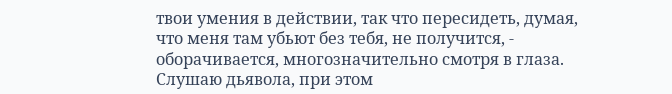твои умения в действии, так что пересидеть, думая, что меня там убьют без тебя, не получится, - оборачивается, многозначительно смотря в глаза. Слушаю дьявола, при этом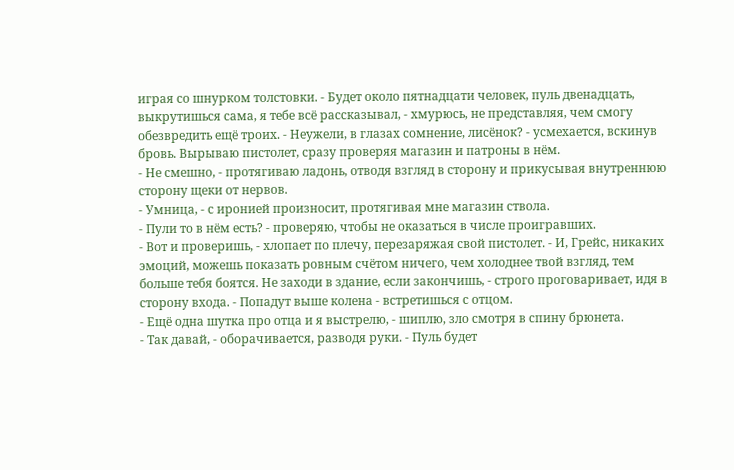играя со шнурком толстовки. - Будет около пятнадцати человек, пуль двенадцать, выкрутишься сама, я тебе всё рассказывал, - хмурюсь, не представляя, чем смогу обезвредить ещё троих. - Неужели, в глазах сомнение, лисёнок? - усмехается, вскинув бровь. Вырываю пистолет, сразу проверяя магазин и патроны в нём.
- Не смешно, - протягиваю ладонь, отводя взгляд в сторону и прикусывая внутреннюю сторону щеки от нервов.
- Умница, - с иронией произносит, протягивая мне магазин ствола.
- Пули то в нём есть? - проверяю, чтобы не оказаться в числе проигравших.
- Вот и проверишь, - хлопает по плечу, перезаряжая свой пистолет. - И, Грейс, никаких эмоций, можешь показать ровным счётом ничего, чем холоднее твой взгляд, тем больше тебя боятся. Не заходи в здание, если закончишь, - строго проговаривает, идя в сторону входа. - Попадут выше колена - встретишься с отцом.
- Ещё одна шутка про отца и я выстрелю, - шиплю, зло смотря в спину брюнета.
- Так давай, - оборачивается, разводя руки. - Пуль будет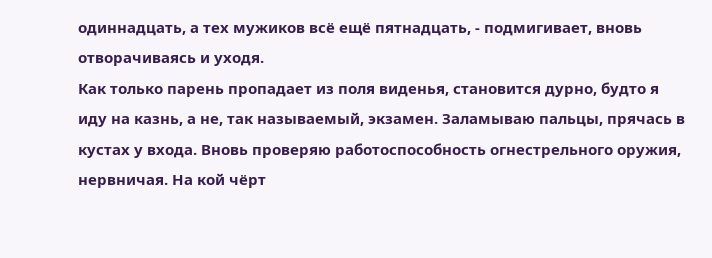одиннадцать, а тех мужиков всё ещё пятнадцать, - подмигивает, вновь отворачиваясь и уходя.
Как только парень пропадает из поля виденья, становится дурно, будто я иду на казнь, а не, так называемый, экзамен. Заламываю пальцы, прячась в кустах у входа. Вновь проверяю работоспособность огнестрельного оружия, нервничая. На кой чёрт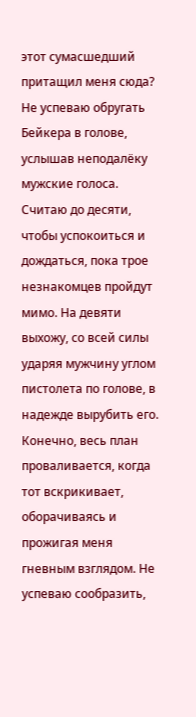этот сумасшедший притащил меня сюда? Не успеваю обругать Бейкера в голове, услышав неподалёку мужские голоса. Считаю до десяти, чтобы успокоиться и дождаться, пока трое незнакомцев пройдут мимо. На девяти выхожу, со всей силы ударяя мужчину углом пистолета по голове, в надежде вырубить его. Конечно, весь план проваливается, когда тот вскрикивает, оборачиваясь и прожигая меня гневным взглядом. Не успеваю сообразить,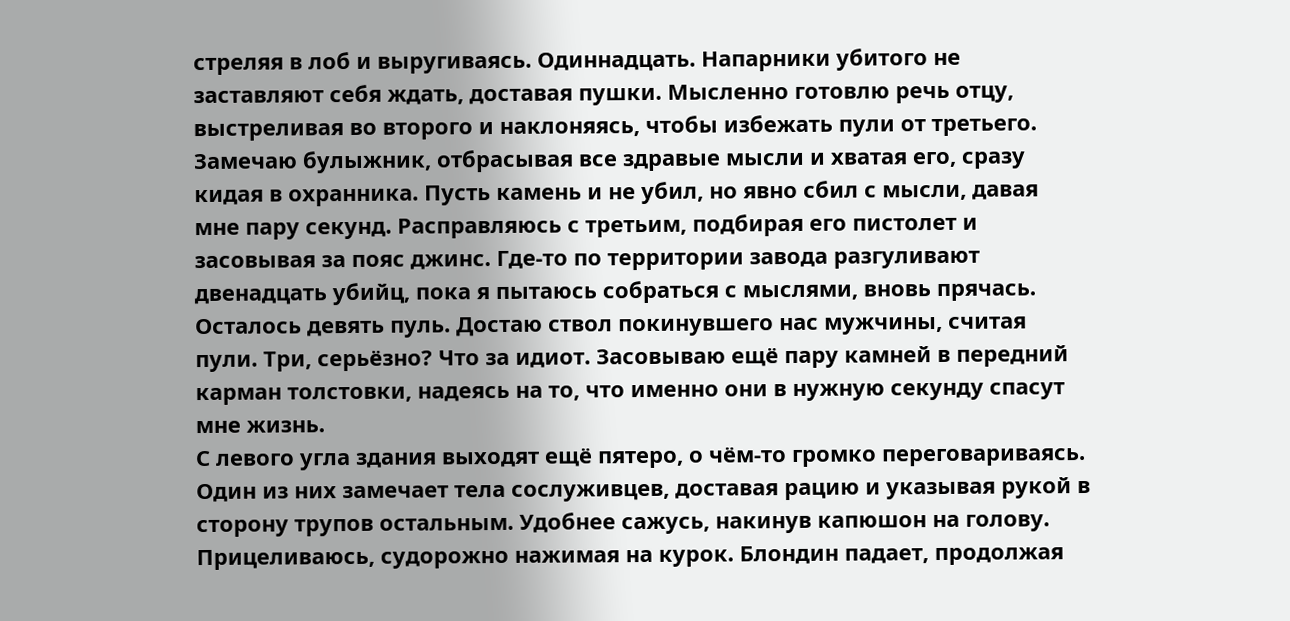стреляя в лоб и выругиваясь. Одиннадцать. Напарники убитого не заставляют себя ждать, доставая пушки. Мысленно готовлю речь отцу, выстреливая во второго и наклоняясь, чтобы избежать пули от третьего. Замечаю булыжник, отбрасывая все здравые мысли и хватая его, сразу кидая в охранника. Пусть камень и не убил, но явно сбил с мысли, давая мне пару секунд. Расправляюсь с третьим, подбирая его пистолет и засовывая за пояс джинс. Где-то по территории завода разгуливают двенадцать убийц, пока я пытаюсь собраться с мыслями, вновь прячась. Осталось девять пуль. Достаю ствол покинувшего нас мужчины, считая пули. Три, серьёзно? Что за идиот. Засовываю ещё пару камней в передний карман толстовки, надеясь на то, что именно они в нужную секунду спасут мне жизнь.
С левого угла здания выходят ещё пятеро, о чём-то громко переговариваясь. Один из них замечает тела сослуживцев, доставая рацию и указывая рукой в сторону трупов остальным. Удобнее сажусь, накинув капюшон на голову. Прицеливаюсь, судорожно нажимая на курок. Блондин падает, продолжая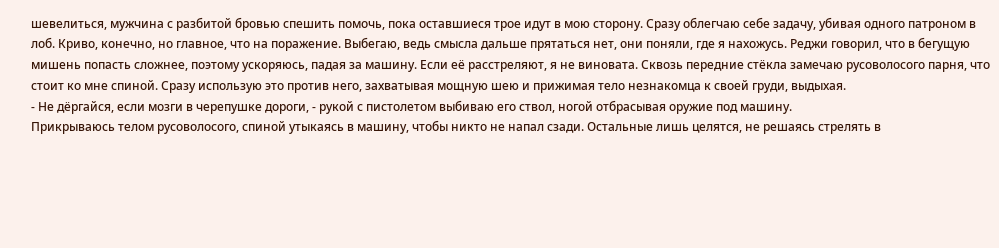шевелиться, мужчина с разбитой бровью спешить помочь, пока оставшиеся трое идут в мою сторону. Сразу облегчаю себе задачу, убивая одного патроном в лоб. Криво, конечно, но главное, что на поражение. Выбегаю, ведь смысла дальше прятаться нет, они поняли, где я нахожусь. Реджи говорил, что в бегущую мишень попасть сложнее, поэтому ускоряюсь, падая за машину. Если её расстреляют, я не виновата. Сквозь передние стёкла замечаю русоволосого парня, что стоит ко мне спиной. Сразу использую это против него, захватывая мощную шею и прижимая тело незнакомца к своей груди, выдыхая.
- Не дёргайся, если мозги в черепушке дороги, - рукой с пистолетом выбиваю его ствол, ногой отбрасывая оружие под машину.
Прикрываюсь телом русоволосого, спиной утыкаясь в машину, чтобы никто не напал сзади. Остальные лишь целятся, не решаясь стрелять в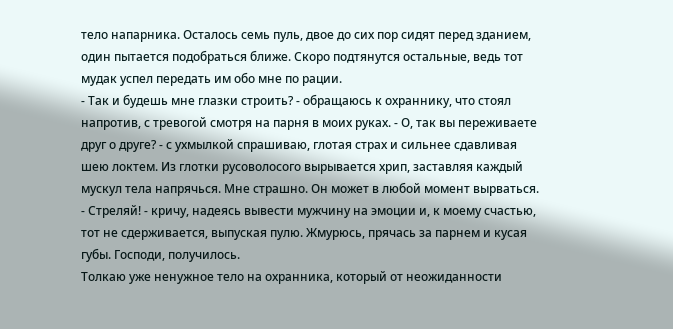тело напарника. Осталось семь пуль, двое до сих пор сидят перед зданием, один пытается подобраться ближе. Скоро подтянутся остальные, ведь тот мудак успел передать им обо мне по рации.
- Так и будешь мне глазки строить? - обращаюсь к охраннику, что стоял напротив, с тревогой смотря на парня в моих руках. - О, так вы переживаете друг о друге? - с ухмылкой спрашиваю, глотая страх и сильнее сдавливая шею локтем. Из глотки русоволосого вырывается хрип, заставляя каждый мускул тела напрячься. Мне страшно. Он может в любой момент вырваться. - Стреляй! - кричу, надеясь вывести мужчину на эмоции и, к моему счастью, тот не сдерживается, выпуская пулю. Жмурюсь, прячась за парнем и кусая губы. Господи, получилось.
Толкаю уже ненужное тело на охранника, который от неожиданности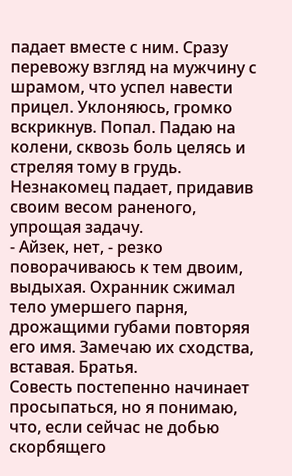падает вместе с ним. Сразу перевожу взгляд на мужчину с шрамом, что успел навести прицел. Уклоняюсь, громко вскрикнув. Попал. Падаю на колени, сквозь боль целясь и стреляя тому в грудь. Незнакомец падает, придавив своим весом раненого, упрощая задачу.
- Айзек, нет, - резко поворачиваюсь к тем двоим, выдыхая. Охранник сжимал тело умершего парня, дрожащими губами повторяя его имя. Замечаю их сходства, вставая. Братья.
Совесть постепенно начинает просыпаться, но я понимаю, что, если сейчас не добью скорбящего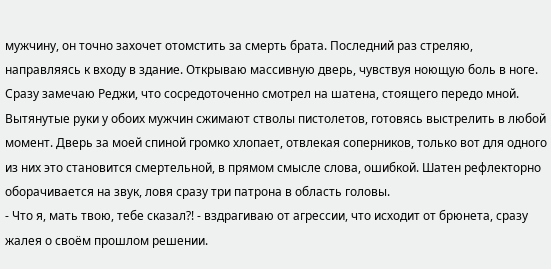мужчину, он точно захочет отомстить за смерть брата. Последний раз стреляю, направляясь к входу в здание. Открываю массивную дверь, чувствуя ноющую боль в ноге. Сразу замечаю Реджи, что сосредоточенно смотрел на шатена, стоящего передо мной. Вытянутые руки у обоих мужчин сжимают стволы пистолетов, готовясь выстрелить в любой момент. Дверь за моей спиной громко хлопает, отвлекая соперников, только вот для одного из них это становится смертельной, в прямом смысле слова, ошибкой. Шатен рефлекторно оборачивается на звук, ловя сразу три патрона в область головы.
- Что я, мать твою, тебе сказал?! - вздрагиваю от агрессии, что исходит от брюнета, сразу жалея о своём прошлом решении.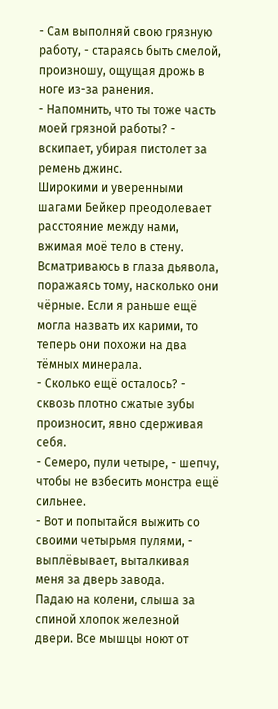- Сам выполняй свою грязную работу, - стараясь быть смелой, произношу, ощущая дрожь в ноге из-за ранения.
- Напомнить, что ты тоже часть моей грязной работы? - вскипает, убирая пистолет за ремень джинс.
Широкими и уверенными шагами Бейкер преодолевает расстояние между нами, вжимая моё тело в стену. Всматриваюсь в глаза дьявола, поражаясь тому, насколько они чёрные. Если я раньше ещё могла назвать их карими, то теперь они похожи на два тёмных минерала.
- Сколько ещё осталось? - сквозь плотно сжатые зубы произносит, явно сдерживая себя.
- Семеро, пули четыре, - шепчу, чтобы не взбесить монстра ещё сильнее.
- Вот и попытайся выжить со своими четырьмя пулями, - выплёвывает, выталкивая меня за дверь завода.
Падаю на колени, слыша за спиной хлопок железной двери. Все мышцы ноют от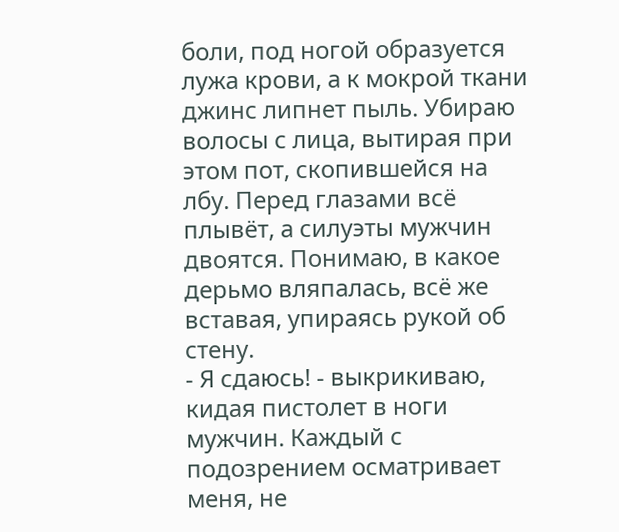боли, под ногой образуется лужа крови, а к мокрой ткани джинс липнет пыль. Убираю волосы с лица, вытирая при этом пот, скопившейся на лбу. Перед глазами всё плывёт, а силуэты мужчин двоятся. Понимаю, в какое дерьмо вляпалась, всё же вставая, упираясь рукой об стену.
- Я сдаюсь! - выкрикиваю, кидая пистолет в ноги мужчин. Каждый с подозрением осматривает меня, не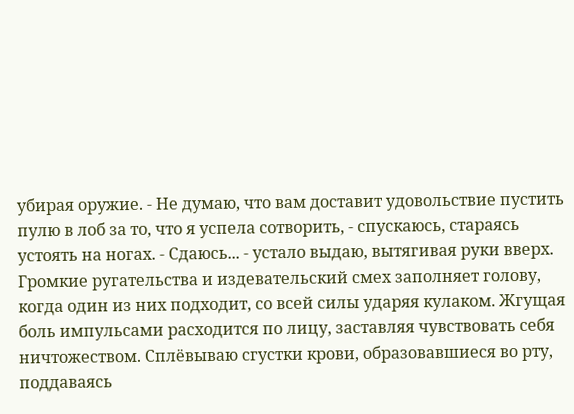убирая оружие. - Не думаю, что вам доставит удовольствие пустить пулю в лоб за то, что я успела сотворить, - спускаюсь, стараясь устоять на ногах. - Сдаюсь... - устало выдаю, вытягивая руки вверх.
Громкие ругательства и издевательский смех заполняет голову, когда один из них подходит, со всей силы ударяя кулаком. Жгущая боль импульсами расходится по лицу, заставляя чувствовать себя ничтожеством. Сплёвываю сгустки крови, образовавшиеся во рту, поддаваясь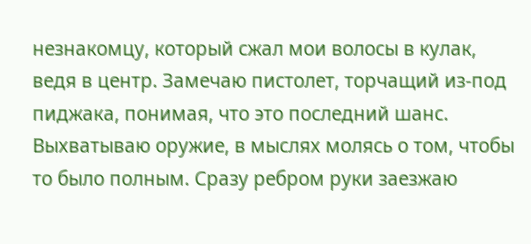незнакомцу, который сжал мои волосы в кулак, ведя в центр. Замечаю пистолет, торчащий из-под пиджака, понимая, что это последний шанс. Выхватываю оружие, в мыслях молясь о том, чтобы то было полным. Сразу ребром руки заезжаю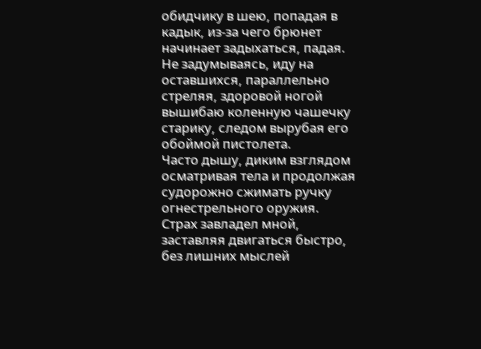обидчику в шею, попадая в кадык, из-за чего брюнет начинает задыхаться, падая. Не задумываясь, иду на оставшихся, параллельно стреляя, здоровой ногой вышибаю коленную чашечку старику, следом вырубая его обоймой пистолета.
Часто дышу, диким взглядом осматривая тела и продолжая судорожно сжимать ручку огнестрельного оружия. Страх завладел мной, заставляя двигаться быстро, без лишних мыслей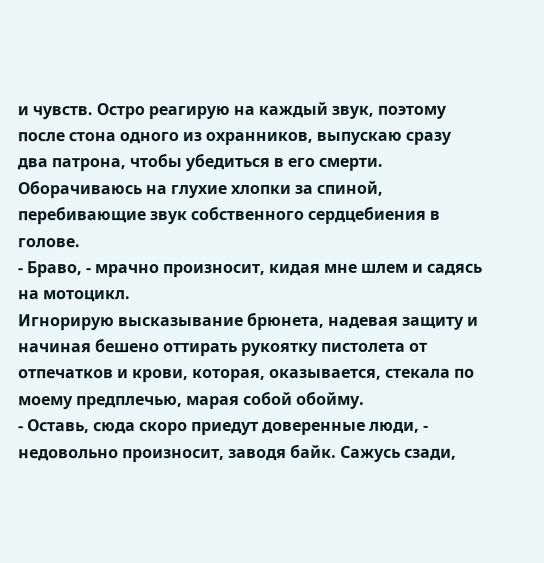и чувств. Остро реагирую на каждый звук, поэтому после стона одного из охранников, выпускаю сразу два патрона, чтобы убедиться в его смерти. Оборачиваюсь на глухие хлопки за спиной, перебивающие звук собственного сердцебиения в голове.
- Браво, - мрачно произносит, кидая мне шлем и садясь на мотоцикл.
Игнорирую высказывание брюнета, надевая защиту и начиная бешено оттирать рукоятку пистолета от отпечатков и крови, которая, оказывается, стекала по моему предплечью, марая собой обойму.
- Оставь, сюда скоро приедут доверенные люди, - недовольно произносит, заводя байк. Сажусь сзади,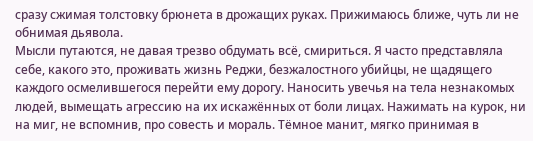сразу сжимая толстовку брюнета в дрожащих руках. Прижимаюсь ближе, чуть ли не обнимая дьявола.
Мысли путаются, не давая трезво обдумать всё, смириться. Я часто представляла себе, какого это, проживать жизнь Реджи, безжалостного убийцы, не щадящего каждого осмелившегося перейти ему дорогу. Наносить увечья на тела незнакомых людей, вымещать агрессию на их искажённых от боли лицах. Нажимать на курок, ни на миг, не вспомнив, про совесть и мораль. Тёмное манит, мягко принимая в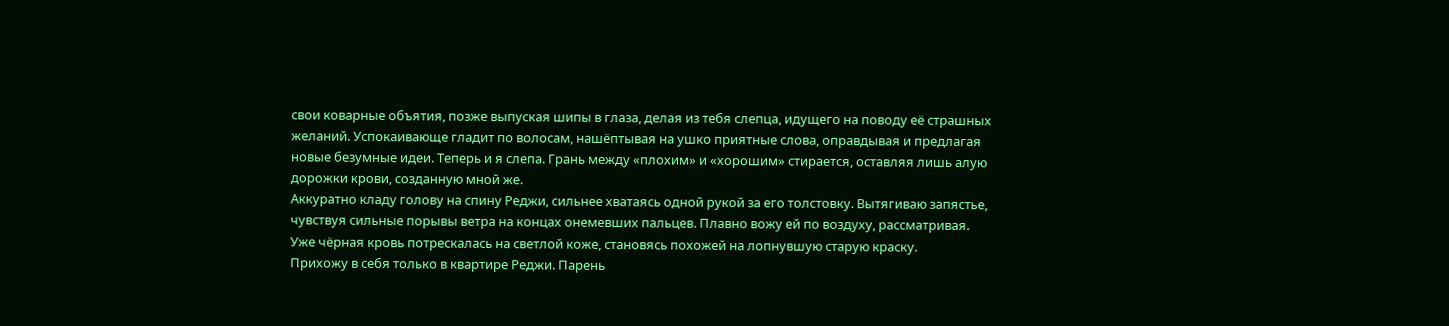свои коварные объятия, позже выпуская шипы в глаза, делая из тебя слепца, идущего на поводу её страшных желаний. Успокаивающе гладит по волосам, нашёптывая на ушко приятные слова, оправдывая и предлагая новые безумные идеи. Теперь и я слепа. Грань между «плохим» и «хорошим» стирается, оставляя лишь алую дорожки крови, созданную мной же.
Аккуратно кладу голову на спину Реджи, сильнее хватаясь одной рукой за его толстовку. Вытягиваю запястье, чувствуя сильные порывы ветра на концах онемевших пальцев. Плавно вожу ей по воздуху, рассматривая. Уже чёрная кровь потрескалась на светлой коже, становясь похожей на лопнувшую старую краску.
Прихожу в себя только в квартире Реджи. Парень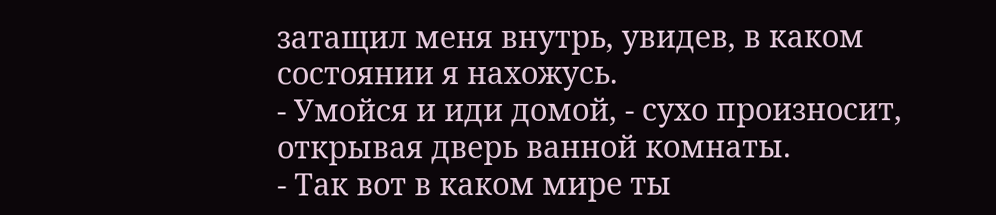затащил меня внутрь, увидев, в каком состоянии я нахожусь.
- Умойся и иди домой, - сухо произносит, открывая дверь ванной комнаты.
- Так вот в каком мире ты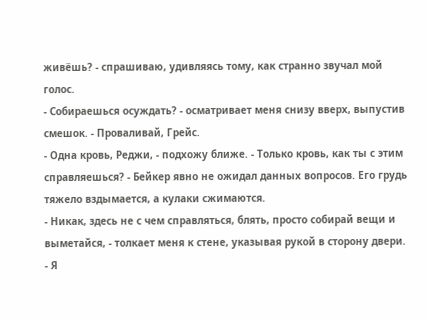живёшь? - спрашиваю, удивляясь тому, как странно звучал мой голос.
- Собираешься осуждать? - осматривает меня снизу вверх, выпустив смешок. - Проваливай, Грейс.
- Одна кровь, Реджи, - подхожу ближе. - Только кровь, как ты с этим справляешься? - Бейкер явно не ожидал данных вопросов. Его грудь тяжело вздымается, а кулаки сжимаются.
- Никак, здесь не с чем справляться, блять, просто собирай вещи и выметайся, - толкает меня к стене, указывая рукой в сторону двери.
- Я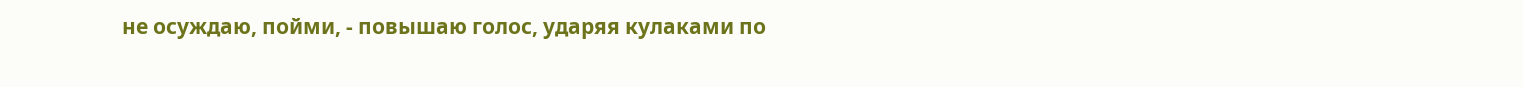не осуждаю, пойми, - повышаю голос, ударяя кулаками по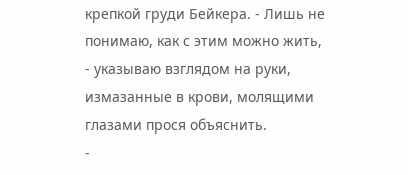крепкой груди Бейкера. - Лишь не понимаю, как с этим можно жить, - указываю взглядом на руки, измазанные в крови, молящими глазами прося объяснить.
-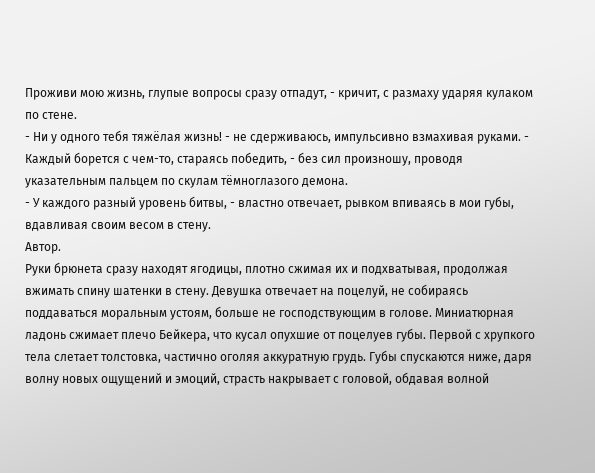Проживи мою жизнь, глупые вопросы сразу отпадут, - кричит, с размаху ударяя кулаком по стене.
- Ни у одного тебя тяжёлая жизнь! - не сдерживаюсь, импульсивно взмахивая руками. - Каждый борется с чем-то, стараясь победить, - без сил произношу, проводя указательным пальцем по скулам тёмноглазого демона.
- У каждого разный уровень битвы, - властно отвечает, рывком впиваясь в мои губы, вдавливая своим весом в стену.
Автор.
Руки брюнета сразу находят ягодицы, плотно сжимая их и подхватывая, продолжая вжимать спину шатенки в стену. Девушка отвечает на поцелуй, не собираясь поддаваться моральным устоям, больше не господствующим в голове. Миниатюрная ладонь сжимает плечо Бейкера, что кусал опухшие от поцелуев губы. Первой с хрупкого тела слетает толстовка, частично оголяя аккуратную грудь. Губы спускаются ниже, даря волну новых ощущений и эмоций, страсть накрывает с головой, обдавая волной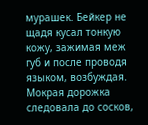мурашек. Бейкер не щадя кусал тонкую кожу, зажимая меж губ и после проводя языком, возбуждая. Мокрая дорожка следовала до сосков,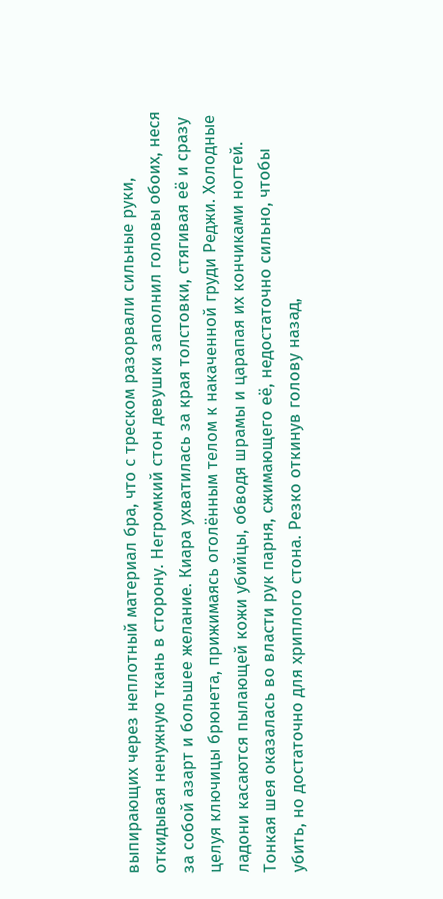выпирающих через неплотный материал бра, что с треском разорвали сильные руки, откидывая ненужную ткань в сторону. Негромкий стон девушки заполнил головы обоих, неся за собой азарт и большее желание. Киара ухватилась за края толстовки, стягивая её и сразу целуя ключицы брюнета, прижимаясь оголённым телом к накаченной груди Реджи. Холодные ладони касаются пылающей кожи убийцы, обводя шрамы и царапая их кончиками ногтей. Тонкая шея оказалась во власти рук парня, сжимающего её, недостаточно сильно, чтобы убить, но достаточно для хриплого стона. Резко откинув голову назад,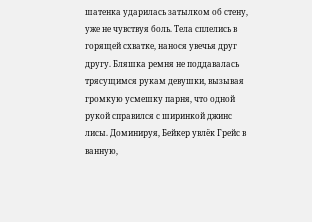шатенка ударилась затылком об стену, уже не чувствуя боль. Тела сплелись в горящей схватке, нанося увечья друг другу. Бляшка ремня не поддавалась трясущимся рукам девушки, вызывая громкую усмешку парня, что одной рукой справился с ширинкой джинс лисы. Доминируя, Бейкер увлёк Грейс в ванную,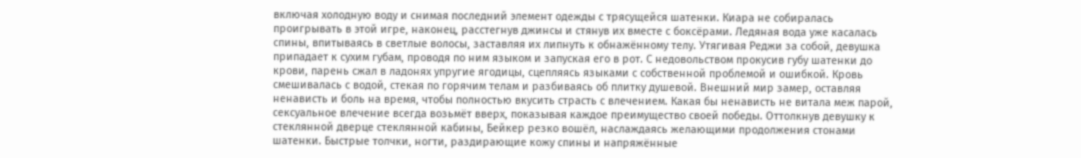включая холодную воду и снимая последний элемент одежды с трясущейся шатенки. Киара не собиралась проигрывать в этой игре, наконец, расстегнув джинсы и стянув их вместе с боксёрами. Ледяная вода уже касалась спины, впитываясь в светлые волосы, заставляя их липнуть к обнажённому телу. Утягивая Реджи за собой, девушка припадает к сухим губам, проводя по ним языком и запуская его в рот. С недовольством прокусив губу шатенки до крови, парень сжал в ладонях упругие ягодицы, сцепляясь языками с собственной проблемой и ошибкой. Кровь смешивалась с водой, стекая по горячим телам и разбиваясь об плитку душевой. Внешний мир замер, оставляя ненависть и боль на время, чтобы полностью вкусить страсть с влечением. Какая бы ненависть не витала меж парой, сексуальное влечение всегда возьмёт вверх, показывая каждое преимущество своей победы. Оттолкнув девушку к стеклянной дверце стеклянной кабины, Бейкер резко вошёл, наслаждаясь желающими продолжения стонами шатенки. Быстрые толчки, ногти, раздирающие кожу спины и напряжённые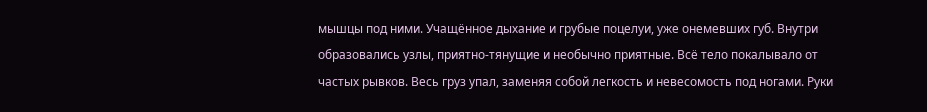мышцы под ними. Учащённое дыхание и грубые поцелуи, уже онемевших губ. Внутри образовались узлы, приятно-тянущие и необычно приятные. Всё тело покалывало от частых рывков. Весь груз упал, заменяя собой легкость и невесомость под ногами. Руки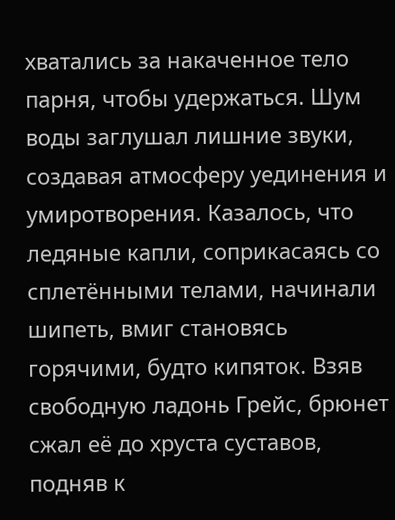хватались за накаченное тело парня, чтобы удержаться. Шум воды заглушал лишние звуки, создавая атмосферу уединения и умиротворения. Казалось, что ледяные капли, соприкасаясь со сплетёнными телами, начинали шипеть, вмиг становясь горячими, будто кипяток. Взяв свободную ладонь Грейс, брюнет сжал её до хруста суставов, подняв к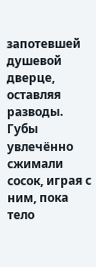запотевшей душевой дверце, оставляя разводы. Губы увлечённо сжимали сосок, играя с ним, пока тело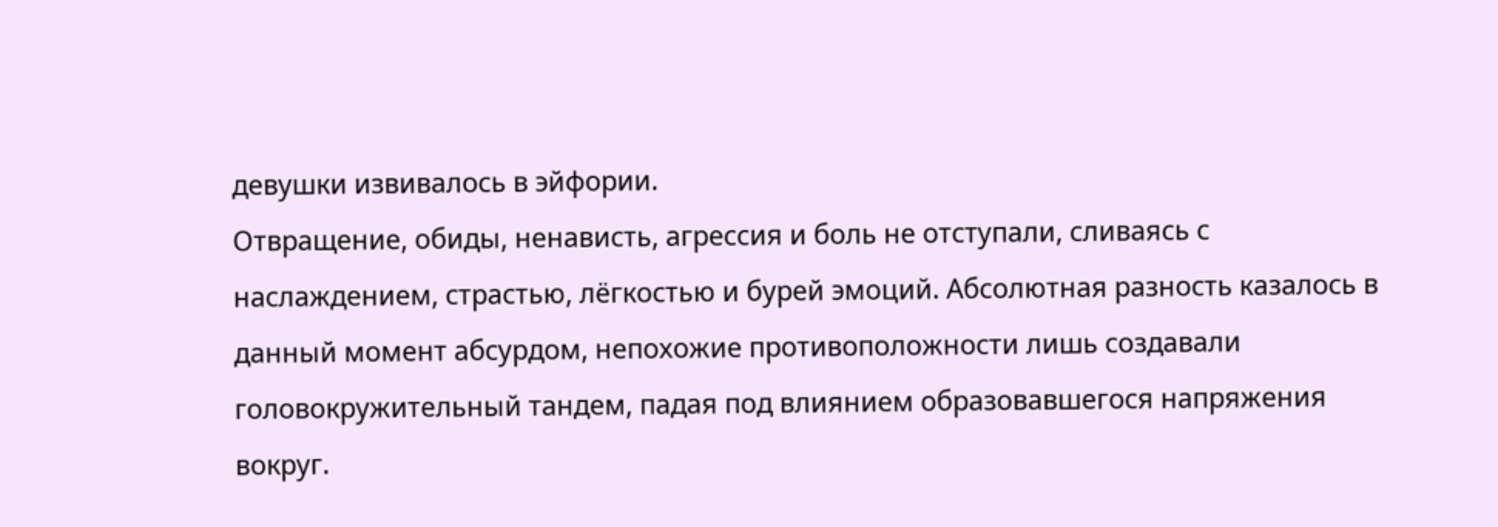девушки извивалось в эйфории.
Отвращение, обиды, ненависть, агрессия и боль не отступали, сливаясь с наслаждением, страстью, лёгкостью и бурей эмоций. Абсолютная разность казалось в данный момент абсурдом, непохожие противоположности лишь создавали головокружительный тандем, падая под влиянием образовавшегося напряжения вокруг.